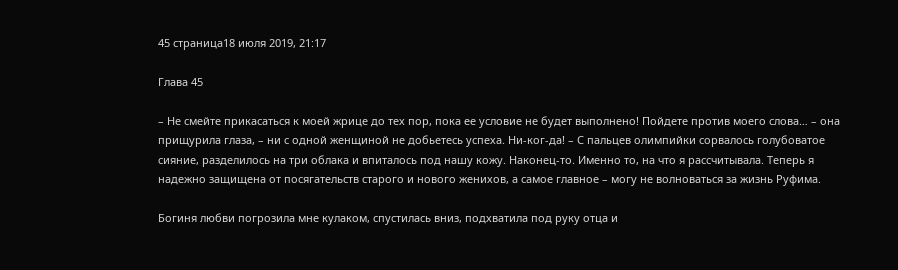45 страница18 июля 2019, 21:17

Глава 45

– Не смейте прикасаться к моей жрице до тех пор, пока ее условие не будет выполнено! Пойдете против моего слова… – она прищурила глаза, – ни с одной женщиной не добьетесь успеха. Ни-ког-да! – С пальцев олимпийки сорвалось голубоватое сияние, разделилось на три облака и впиталось под нашу кожу. Наконец-то. Именно то, на что я рассчитывала. Теперь я надежно защищена от посягательств старого и нового женихов, а самое главное – могу не волноваться за жизнь Руфима.

Богиня любви погрозила мне кулаком, спустилась вниз, подхватила под руку отца и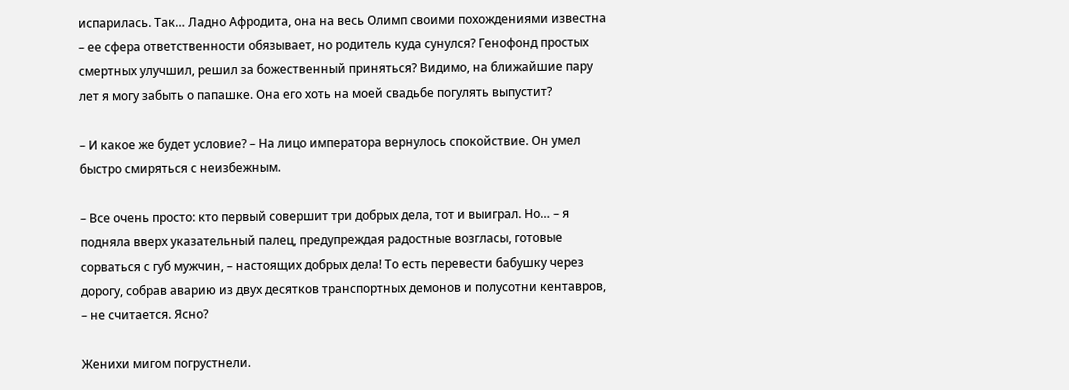испарилась. Так… Ладно Афродита, она на весь Олимп своими похождениями известна – ее сфера ответственности обязывает, но родитель куда сунулся? Генофонд простых смертных улучшил, решил за божественный приняться? Видимо, на ближайшие пару лет я могу забыть о папашке. Она его хоть на моей свадьбе погулять выпустит?

– И какое же будет условие? – На лицо императора вернулось спокойствие. Он умел быстро смиряться с неизбежным.

– Все очень просто: кто первый совершит три добрых дела, тот и выиграл. Но… – я подняла вверх указательный палец, предупреждая радостные возгласы, готовые сорваться с губ мужчин, – настоящих добрых дела! То есть перевести бабушку через дорогу, собрав аварию из двух десятков транспортных демонов и полусотни кентавров, – не считается. Ясно?

Женихи мигом погрустнели.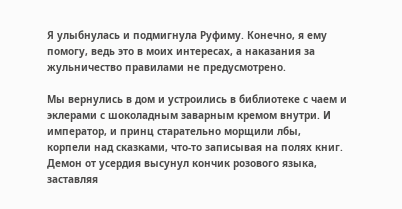Я улыбнулась и подмигнула Руфиму. Конечно, я ему помогу, ведь это в моих интересах, а наказания за жульничество правилами не предусмотрено.

Мы вернулись в дом и устроились в библиотеке с чаем и эклерами с шоколадным заварным кремом внутри. И император, и принц старательно морщили лбы, корпели над сказками, что-то записывая на полях книг. Демон от усердия высунул кончик розового языка, заставляя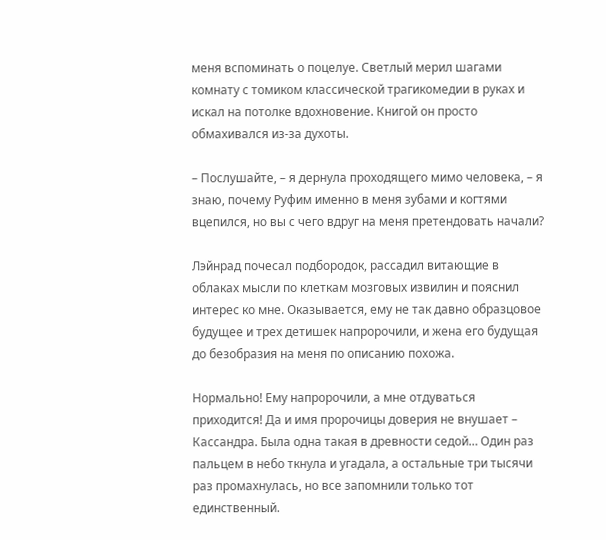меня вспоминать о поцелуе. Светлый мерил шагами комнату с томиком классической трагикомедии в руках и искал на потолке вдохновение. Книгой он просто обмахивался из-за духоты.

– Послушайте, – я дернула проходящего мимо человека, – я знаю, почему Руфим именно в меня зубами и когтями вцепился, но вы с чего вдруг на меня претендовать начали?

Лэйнрад почесал подбородок, рассадил витающие в облаках мысли по клеткам мозговых извилин и пояснил интерес ко мне. Оказывается, ему не так давно образцовое будущее и трех детишек напророчили, и жена его будущая до безобразия на меня по описанию похожа.

Нормально! Ему напророчили, а мне отдуваться приходится! Да и имя пророчицы доверия не внушает – Кассандра. Была одна такая в древности седой… Один раз пальцем в небо ткнула и угадала, а остальные три тысячи раз промахнулась, но все запомнили только тот единственный.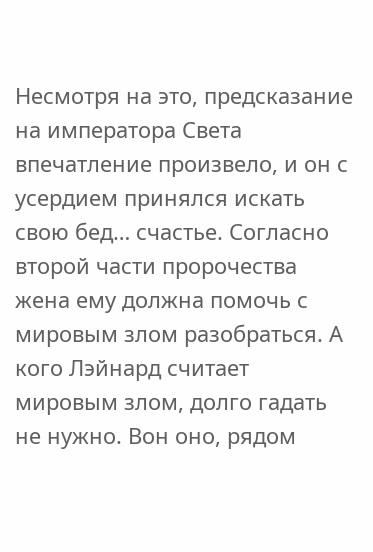Несмотря на это, предсказание на императора Света впечатление произвело, и он с усердием принялся искать свою бед… счастье. Согласно второй части пророчества жена ему должна помочь с мировым злом разобраться. А кого Лэйнард считает мировым злом, долго гадать не нужно. Вон оно, рядом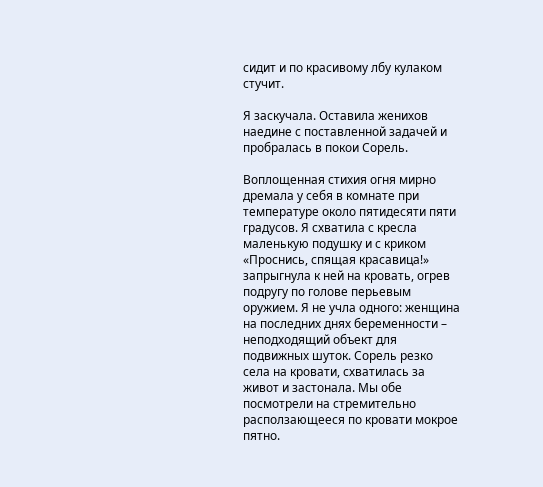сидит и по красивому лбу кулаком стучит.

Я заскучала. Оставила женихов наедине с поставленной задачей и пробралась в покои Сорель.

Воплощенная стихия огня мирно дремала у себя в комнате при температуре около пятидесяти пяти градусов. Я схватила с кресла маленькую подушку и с криком «Проснись, спящая красавица!» запрыгнула к ней на кровать, огрев подругу по голове перьевым оружием. Я не учла одного: женщина на последних днях беременности – неподходящий объект для подвижных шуток. Сорель резко села на кровати, схватилась за живот и застонала. Мы обе посмотрели на стремительно расползающееся по кровати мокрое пятно.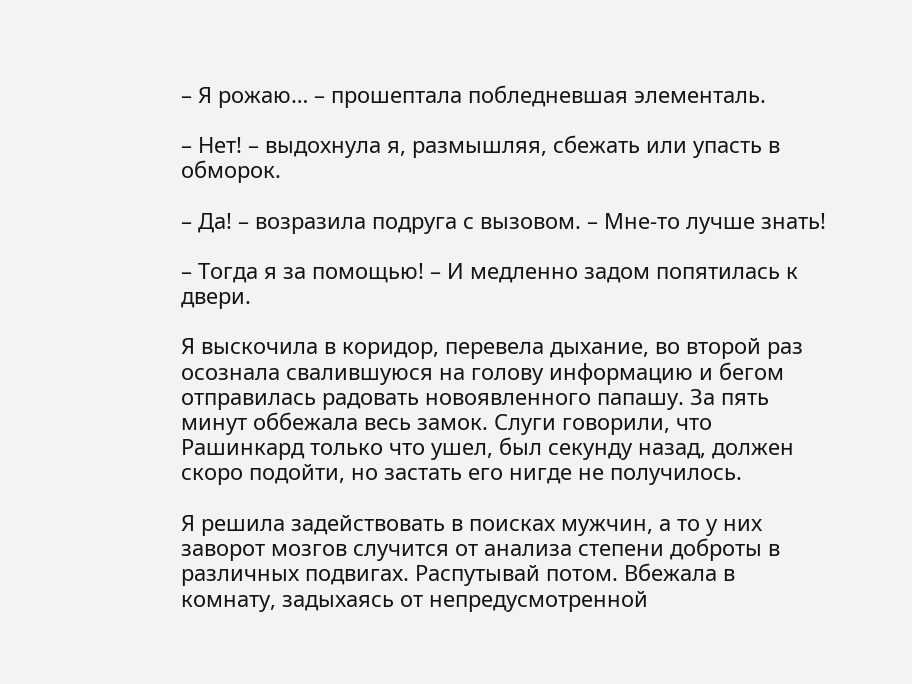– Я рожаю… – прошептала побледневшая элементаль.

– Нет! – выдохнула я, размышляя, сбежать или упасть в обморок.

– Да! – возразила подруга с вызовом. – Мне-то лучше знать!

– Тогда я за помощью! – И медленно задом попятилась к двери.

Я выскочила в коридор, перевела дыхание, во второй раз осознала свалившуюся на голову информацию и бегом отправилась радовать новоявленного папашу. За пять минут оббежала весь замок. Слуги говорили, что Рашинкард только что ушел, был секунду назад, должен скоро подойти, но застать его нигде не получилось.

Я решила задействовать в поисках мужчин, а то у них заворот мозгов случится от анализа степени доброты в различных подвигах. Распутывай потом. Вбежала в комнату, задыхаясь от непредусмотренной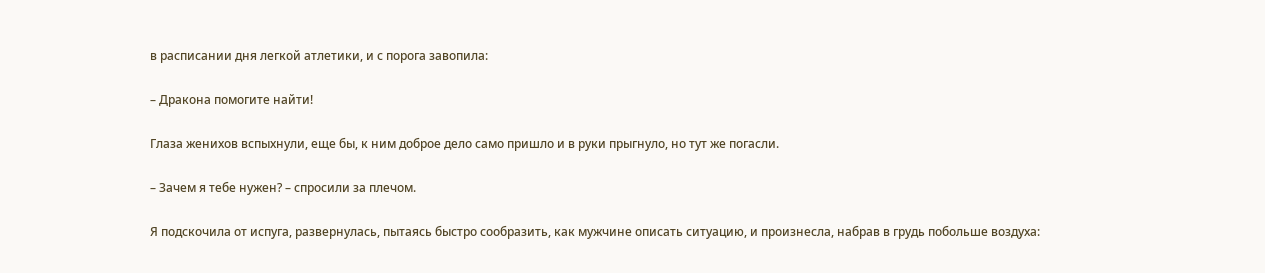в расписании дня легкой атлетики, и с порога завопила:

– Дракона помогите найти!

Глаза женихов вспыхнули, еще бы, к ним доброе дело само пришло и в руки прыгнуло, но тут же погасли.

– Зачем я тебе нужен? – спросили за плечом.

Я подскочила от испуга, развернулась, пытаясь быстро сообразить, как мужчине описать ситуацию, и произнесла, набрав в грудь побольше воздуха: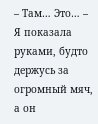– Там… Это… – Я показала руками, будто держусь за огромный мяч, а он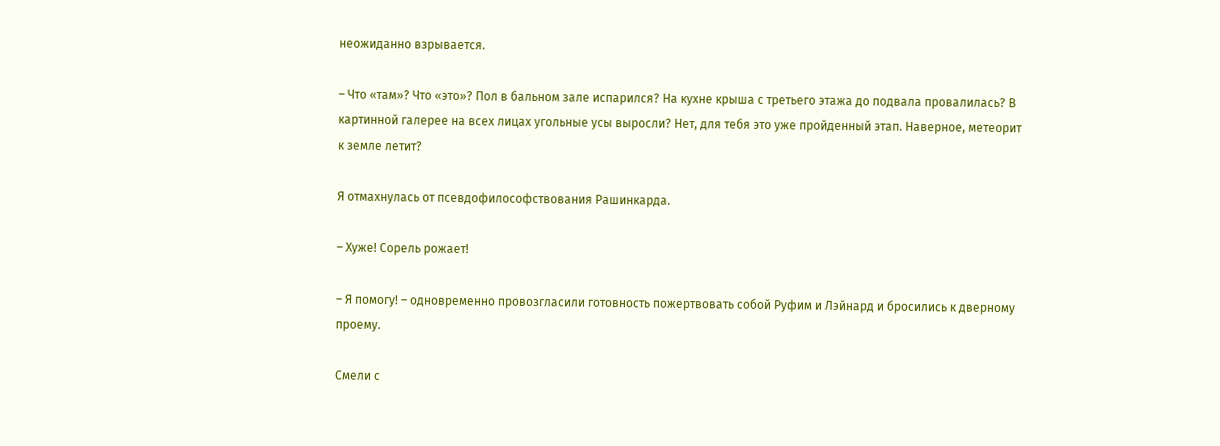неожиданно взрывается.

– Что «там»? Что «это»? Пол в бальном зале испарился? На кухне крыша с третьего этажа до подвала провалилась? В картинной галерее на всех лицах угольные усы выросли? Нет, для тебя это уже пройденный этап. Наверное, метеорит к земле летит?

Я отмахнулась от псевдофилософствования Рашинкарда.

– Хуже! Сорель рожает!

– Я помогу! – одновременно провозгласили готовность пожертвовать собой Руфим и Лэйнард и бросились к дверному проему.

Смели с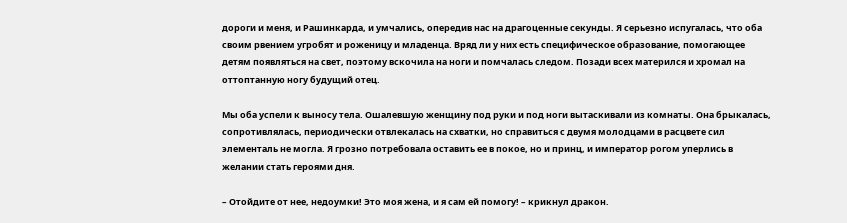дороги и меня, и Рашинкарда, и умчались, опередив нас на драгоценные секунды. Я серьезно испугалась, что оба своим рвением угробят и роженицу и младенца. Вряд ли у них есть специфическое образование, помогающее детям появляться на свет, поэтому вскочила на ноги и помчалась следом. Позади всех матерился и хромал на оттоптанную ногу будущий отец.

Мы оба успели к выносу тела. Ошалевшую женщину под руки и под ноги вытаскивали из комнаты. Она брыкалась, сопротивлялась, периодически отвлекалась на схватки, но справиться с двумя молодцами в расцвете сил элементаль не могла. Я грозно потребовала оставить ее в покое, но и принц, и император рогом уперлись в желании стать героями дня.

– Отойдите от нее, недоумки! Это моя жена, и я сам ей помогу! – крикнул дракон.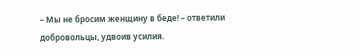– Мы не бросим женщину в беде! – ответили добровольцы, удвоив усилия.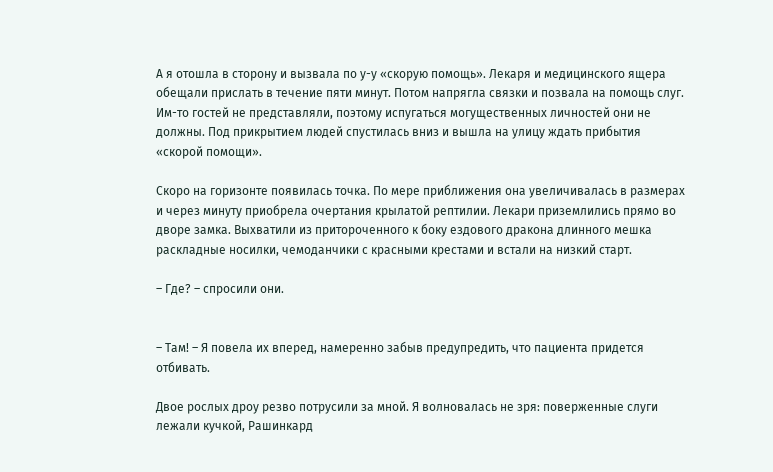А я отошла в сторону и вызвала по у-у «скорую помощь». Лекаря и медицинского ящера обещали прислать в течение пяти минут. Потом напрягла связки и позвала на помощь слуг. Им-то гостей не представляли, поэтому испугаться могущественных личностей они не должны. Под прикрытием людей спустилась вниз и вышла на улицу ждать прибытия «скорой помощи».

Скоро на горизонте появилась точка. По мере приближения она увеличивалась в размерах и через минуту приобрела очертания крылатой рептилии. Лекари приземлились прямо во дворе замка. Выхватили из притороченного к боку ездового дракона длинного мешка раскладные носилки, чемоданчики с красными крестами и встали на низкий старт.

– Где? – спросили они.


– Там! – Я повела их вперед, намеренно забыв предупредить, что пациента придется отбивать.

Двое рослых дроу резво потрусили за мной. Я волновалась не зря: поверженные слуги лежали кучкой, Рашинкард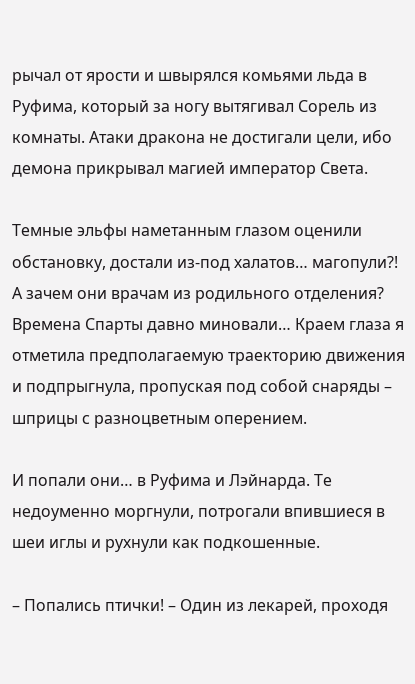рычал от ярости и швырялся комьями льда в Руфима, который за ногу вытягивал Сорель из комнаты. Атаки дракона не достигали цели, ибо демона прикрывал магией император Света.

Темные эльфы наметанным глазом оценили обстановку, достали из-под халатов… магопули?! А зачем они врачам из родильного отделения? Времена Спарты давно миновали… Краем глаза я отметила предполагаемую траекторию движения и подпрыгнула, пропуская под собой снаряды – шприцы с разноцветным оперением.

И попали они… в Руфима и Лэйнарда. Те недоуменно моргнули, потрогали впившиеся в шеи иглы и рухнули как подкошенные.

– Попались птички! – Один из лекарей, проходя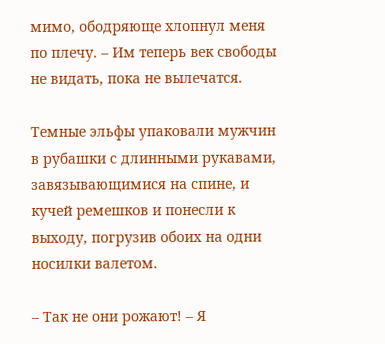мимо, ободряюще хлопнул меня по плечу. – Им теперь век свободы не видать, пока не вылечатся.

Темные эльфы упаковали мужчин в рубашки с длинными рукавами, завязывающимися на спине, и кучей ремешков и понесли к выходу, погрузив обоих на одни носилки валетом.

– Так не они рожают! – Я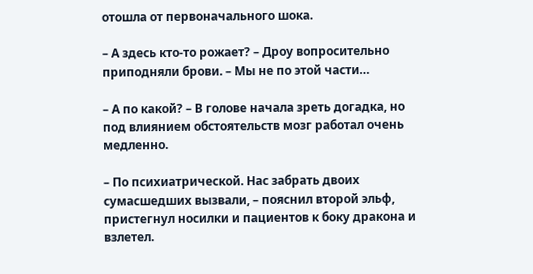отошла от первоначального шока.

– А здесь кто-то рожает? – Дроу вопросительно приподняли брови. – Мы не по этой части…

– А по какой? – В голове начала зреть догадка, но под влиянием обстоятельств мозг работал очень медленно.

– По психиатрической. Нас забрать двоих сумасшедших вызвали, – пояснил второй эльф, пристегнул носилки и пациентов к боку дракона и взлетел.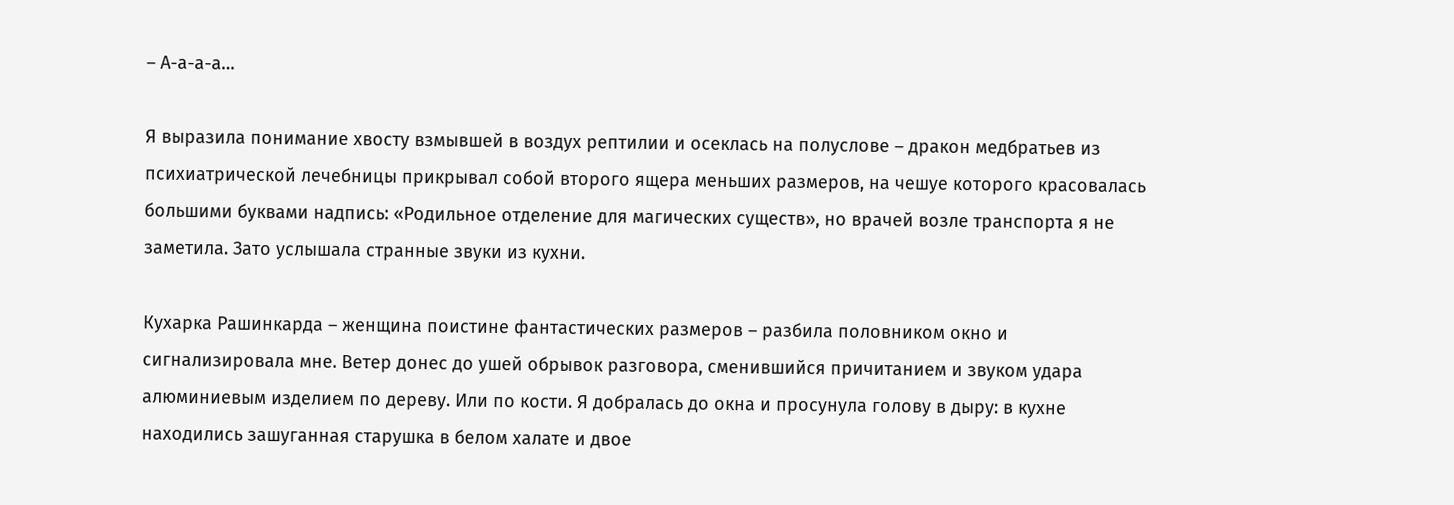– А-а-а-а…

Я выразила понимание хвосту взмывшей в воздух рептилии и осеклась на полуслове – дракон медбратьев из психиатрической лечебницы прикрывал собой второго ящера меньших размеров, на чешуе которого красовалась большими буквами надпись: «Родильное отделение для магических существ», но врачей возле транспорта я не заметила. Зато услышала странные звуки из кухни.

Кухарка Рашинкарда – женщина поистине фантастических размеров – разбила половником окно и сигнализировала мне. Ветер донес до ушей обрывок разговора, сменившийся причитанием и звуком удара алюминиевым изделием по дереву. Или по кости. Я добралась до окна и просунула голову в дыру: в кухне находились зашуганная старушка в белом халате и двое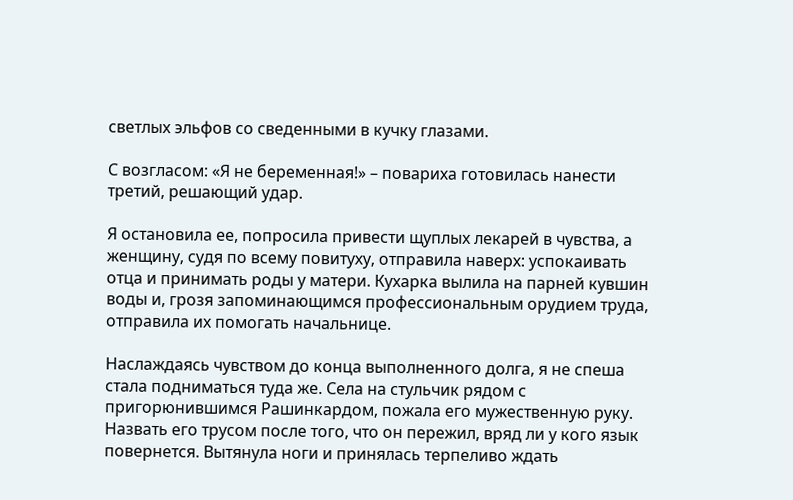светлых эльфов со сведенными в кучку глазами.

С возгласом: «Я не беременная!» – повариха готовилась нанести третий, решающий удар.

Я остановила ее, попросила привести щуплых лекарей в чувства, а женщину, судя по всему повитуху, отправила наверх: успокаивать отца и принимать роды у матери. Кухарка вылила на парней кувшин воды и, грозя запоминающимся профессиональным орудием труда, отправила их помогать начальнице.

Наслаждаясь чувством до конца выполненного долга, я не спеша стала подниматься туда же. Села на стульчик рядом с пригорюнившимся Рашинкардом, пожала его мужественную руку. Назвать его трусом после того, что он пережил, вряд ли у кого язык повернется. Вытянула ноги и принялась терпеливо ждать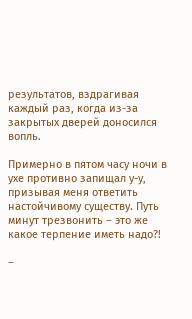результатов, вздрагивая каждый раз, когда из-за закрытых дверей доносился вопль.

Примерно в пятом часу ночи в ухе противно запищал у-у, призывая меня ответить настойчивому существу. Путь минут трезвонить – это же какое терпение иметь надо?!

–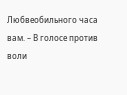Любвеобильного часа вам. – В голосе против воли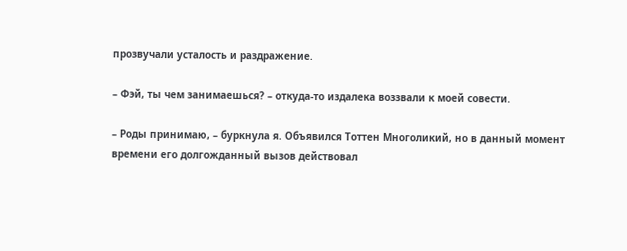прозвучали усталость и раздражение.

– Фэй, ты чем занимаешься? – откуда-то издалека воззвали к моей совести.

– Роды принимаю, – буркнула я. Объявился Тоттен Многоликий, но в данный момент времени его долгожданный вызов действовал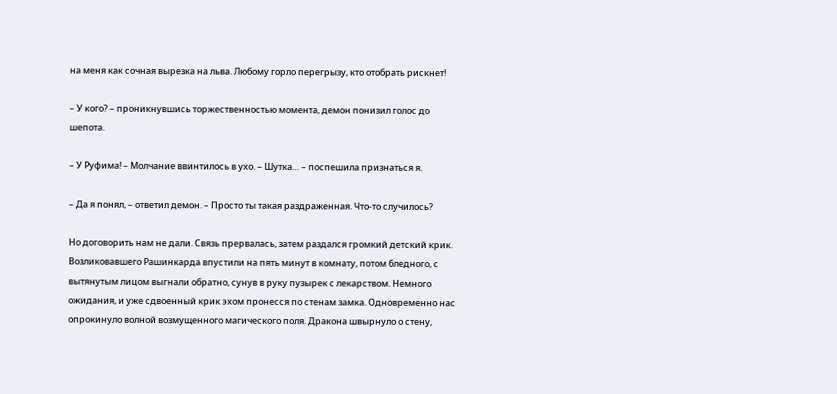на меня как сочная вырезка на льва. Любому горло перегрызу, кто отобрать рискнет!

– У кого? – проникнувшись торжественностью момента, демон понизил голос до шепота.

– У Руфима! – Молчание ввинтилось в ухо. – Шутка… – поспешила признаться я.

– Да я понял, – ответил демон. – Просто ты такая раздраженная. Что-то случилось?

Но договорить нам не дали. Связь прервалась, затем раздался громкий детский крик. Возликовавшего Рашинкарда впустили на пять минут в комнату, потом бледного, с вытянутым лицом выгнали обратно, сунув в руку пузырек с лекарством. Немного ожидания, и уже сдвоенный крик эхом пронесся по стенам замка. Одновременно нас опрокинуло волной возмущенного магического поля. Дракона швырнуло о стену,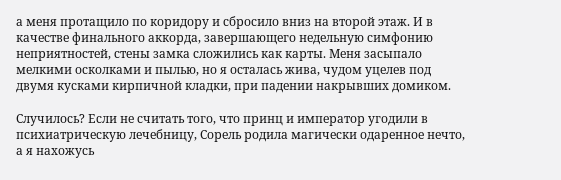а меня протащило по коридору и сбросило вниз на второй этаж. И в качестве финального аккорда, завершающего недельную симфонию неприятностей, стены замка сложились как карты. Меня засыпало мелкими осколками и пылью, но я осталась жива, чудом уцелев под двумя кусками кирпичной кладки, при падении накрывших домиком.

Случилось? Если не считать того, что принц и император угодили в психиатрическую лечебницу, Сорель родила магически одаренное нечто, а я нахожусь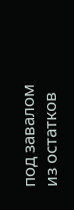под завалом из остатков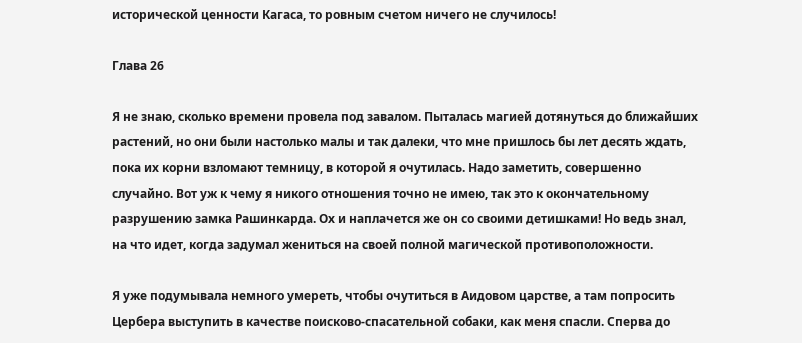исторической ценности Кагаса, то ровным счетом ничего не случилось!

Глава 26

Я не знаю, сколько времени провела под завалом. Пыталась магией дотянуться до ближайших растений, но они были настолько малы и так далеки, что мне пришлось бы лет десять ждать, пока их корни взломают темницу, в которой я очутилась. Надо заметить, совершенно случайно. Вот уж к чему я никого отношения точно не имею, так это к окончательному разрушению замка Рашинкарда. Ох и наплачется же он со своими детишками! Но ведь знал, на что идет, когда задумал жениться на своей полной магической противоположности.

Я уже подумывала немного умереть, чтобы очутиться в Аидовом царстве, а там попросить Цербера выступить в качестве поисково-спасательной собаки, как меня спасли. Сперва до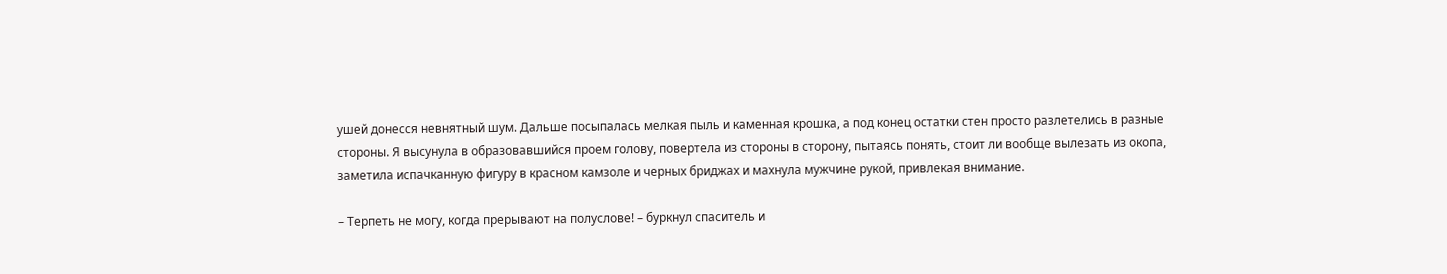ушей донесся невнятный шум. Дальше посыпалась мелкая пыль и каменная крошка, а под конец остатки стен просто разлетелись в разные стороны. Я высунула в образовавшийся проем голову, повертела из стороны в сторону, пытаясь понять, стоит ли вообще вылезать из окопа, заметила испачканную фигуру в красном камзоле и черных бриджах и махнула мужчине рукой, привлекая внимание.

– Терпеть не могу, когда прерывают на полуслове! – буркнул спаситель и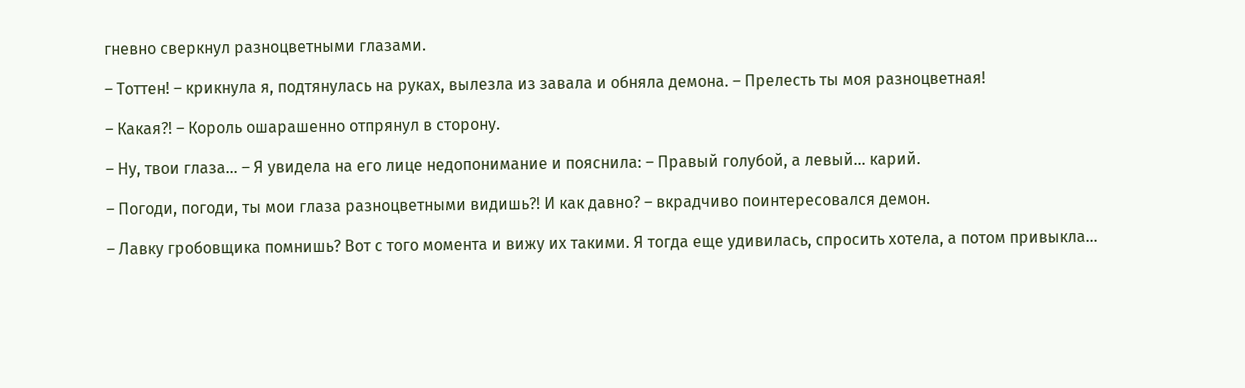гневно сверкнул разноцветными глазами.

– Тоттен! – крикнула я, подтянулась на руках, вылезла из завала и обняла демона. – Прелесть ты моя разноцветная!

– Какая?! – Король ошарашенно отпрянул в сторону.

– Ну, твои глаза… – Я увидела на его лице недопонимание и пояснила: – Правый голубой, а левый… карий.

– Погоди, погоди, ты мои глаза разноцветными видишь?! И как давно? – вкрадчиво поинтересовался демон.

– Лавку гробовщика помнишь? Вот с того момента и вижу их такими. Я тогда еще удивилась, спросить хотела, а потом привыкла…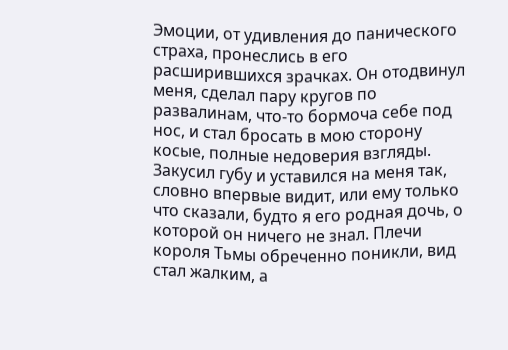Эмоции, от удивления до панического страха, пронеслись в его расширившихся зрачках. Он отодвинул меня, сделал пару кругов по развалинам, что-то бормоча себе под нос, и стал бросать в мою сторону косые, полные недоверия взгляды. Закусил губу и уставился на меня так, словно впервые видит, или ему только что сказали, будто я его родная дочь, о которой он ничего не знал. Плечи короля Тьмы обреченно поникли, вид стал жалким, а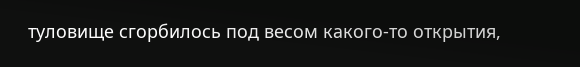туловище сгорбилось под весом какого-то открытия,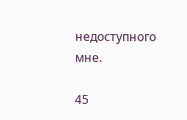недоступного мне.

45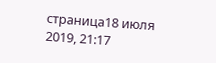страница18 июля 2019, 21:17